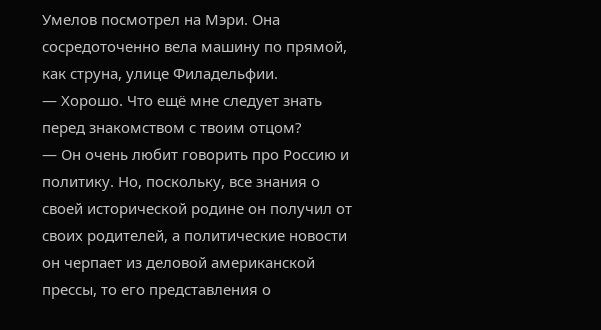Умелов посмотрел на Мэри. Она сосредоточенно вела машину по прямой, как струна, улице Филадельфии.
— Хорошо. Что ещё мне следует знать перед знакомством с твоим отцом?
— Он очень любит говорить про Россию и политику. Но, поскольку, все знания о своей исторической родине он получил от своих родителей, а политические новости он черпает из деловой американской прессы, то его представления о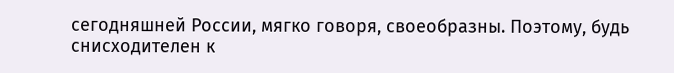сегодняшней России, мягко говоря, своеобразны. Поэтому, будь снисходителен к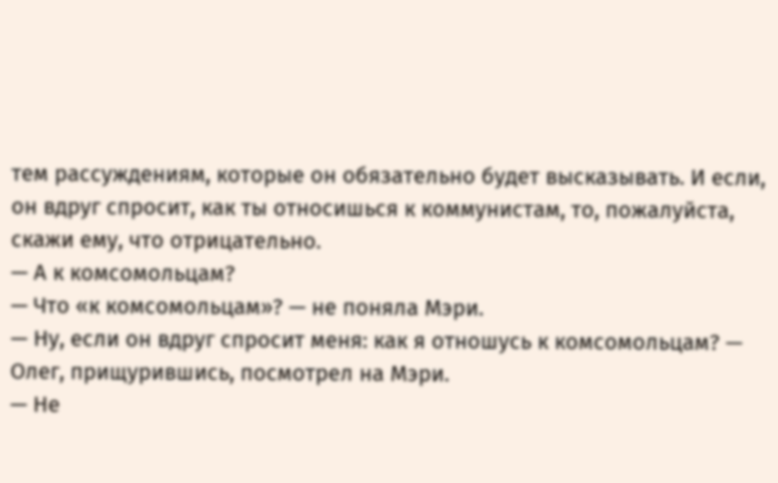тем рассуждениям, которые он обязательно будет высказывать. И если, он вдруг спросит, как ты относишься к коммунистам, то, пожалуйста, скажи ему, что отрицательно.
— А к комсомольцам?
— Что «к комсомольцам»? — не поняла Мэри.
— Ну, если он вдруг спросит меня: как я отношусь к комсомольцам? — Олег, прищурившись, посмотрел на Мэри.
— Не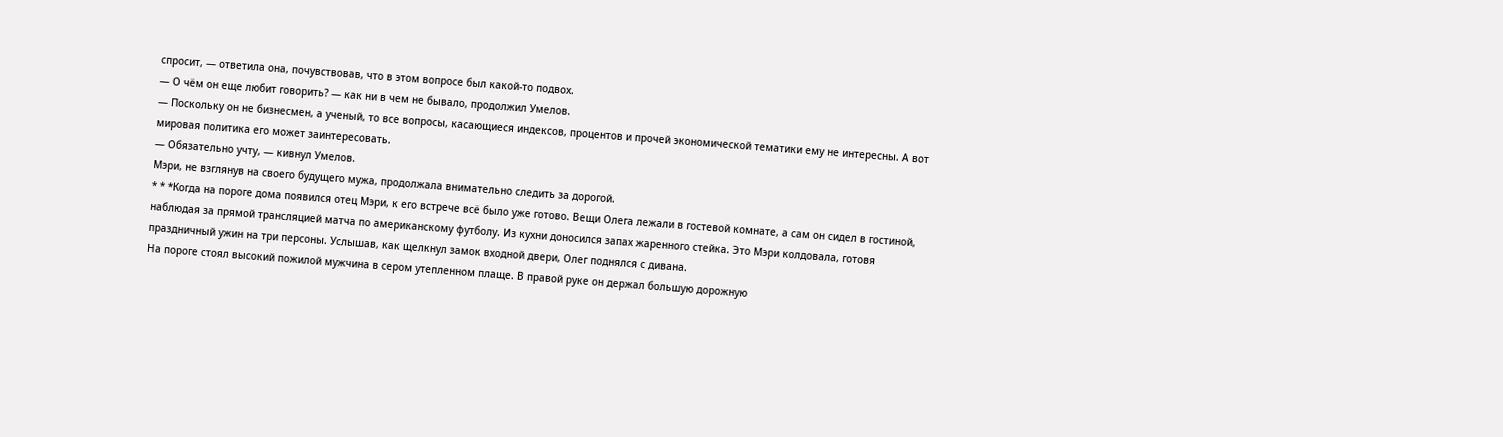спросит, — ответила она, почувствовав, что в этом вопросе был какой-то подвох.
— О чём он еще любит говорить? — как ни в чем не бывало, продолжил Умелов.
— Поскольку он не бизнесмен, а ученый, то все вопросы, касающиеся индексов, процентов и прочей экономической тематики ему не интересны. А вот мировая политика его может заинтересовать.
— Обязательно учту, — кивнул Умелов.
Мэри, не взглянув на своего будущего мужа, продолжала внимательно следить за дорогой.
* * *Когда на пороге дома появился отец Мэри, к его встрече всё было уже готово. Вещи Олега лежали в гостевой комнате, а сам он сидел в гостиной, наблюдая за прямой трансляцией матча по американскому футболу. Из кухни доносился запах жаренного стейка. Это Мэри колдовала, готовя праздничный ужин на три персоны. Услышав, как щелкнул замок входной двери, Олег поднялся с дивана.
На пороге стоял высокий пожилой мужчина в сером утепленном плаще. В правой руке он держал большую дорожную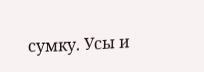сумку. Усы и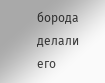борода делали его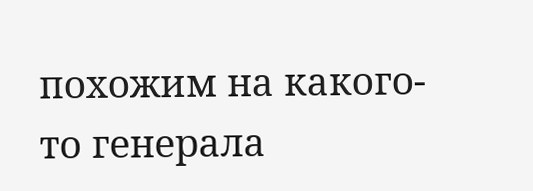похожим на какого-то генерала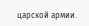царской армии.